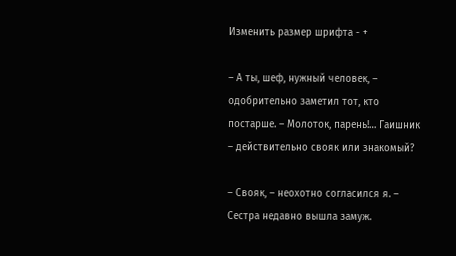Изменить размер шрифта - +

– А ты, шеф, нужный человек, – одобрительно заметил тот, кто постарше. – Молоток, парень!… Гаишник – действительно свояк или знакомый?

– Свояк, – неохотно согласился я. – Сестра недавно вышла замуж.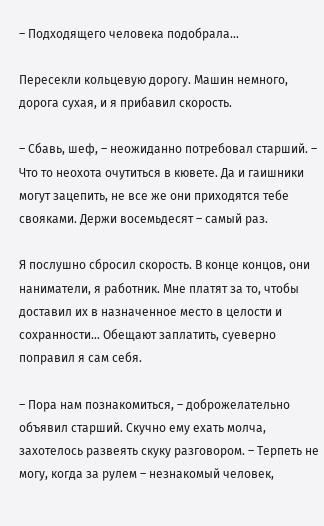– Подходящего человека подобрала…

Пересекли кольцевую дорогу. Машин немного, дорога сухая, и я прибавил скорость.

– Сбавь, шеф, – неожиданно потребовал старший. – Что то неохота очутиться в кювете. Да и гаишники могут зацепить, не все же они приходятся тебе свояками. Держи восемьдесят – самый раз.

Я послушно сбросил скорость. В конце концов, они наниматели, я работник. Мне платят за то, чтобы доставил их в назначенное место в целости и сохранности… Обещают заплатить, суеверно поправил я сам себя.

– Пора нам познакомиться, – доброжелательно объявил старший. Скучно ему ехать молча, захотелось развеять скуку разговором. – Терпеть не могу, когда за рулем – незнакомый человек,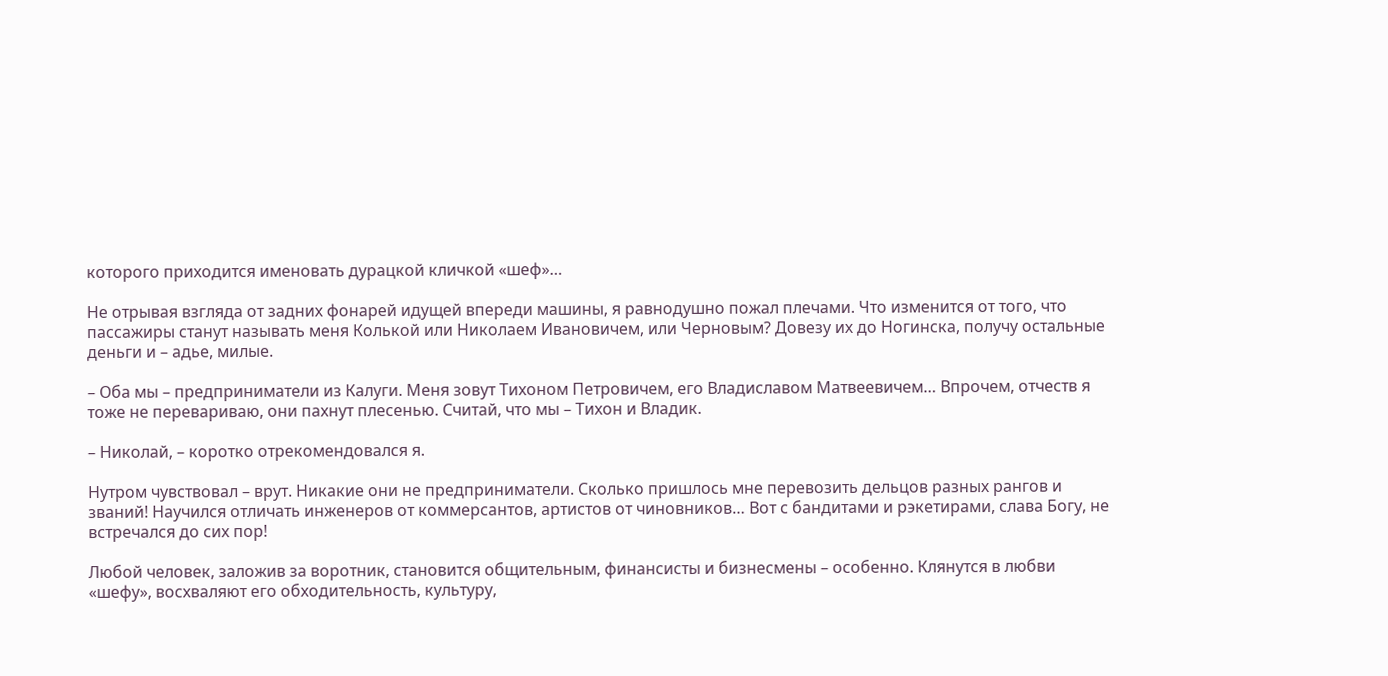которого приходится именовать дурацкой кличкой «шеф»…

Не отрывая взгляда от задних фонарей идущей впереди машины, я равнодушно пожал плечами. Что изменится от того, что пассажиры станут называть меня Колькой или Николаем Ивановичем, или Черновым? Довезу их до Ногинска, получу остальные деньги и – адье, милые.

– Оба мы – предприниматели из Калуги. Меня зовут Тихоном Петровичем, его Владиславом Матвеевичем… Впрочем, отчеств я тоже не перевариваю, они пахнут плесенью. Считай, что мы – Тихон и Владик.

– Николай, – коротко отрекомендовался я.

Нутром чувствовал – врут. Никакие они не предприниматели. Сколько пришлось мне перевозить дельцов разных рангов и званий! Научился отличать инженеров от коммерсантов, артистов от чиновников… Вот с бандитами и рэкетирами, слава Богу, не встречался до сих пор!

Любой человек, заложив за воротник, становится общительным, финансисты и бизнесмены – особенно. Клянутся в любви «шефу», восхваляют его обходительность, культуру,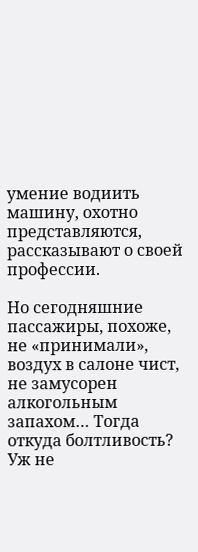умение водиить машину, охотно представляются, рассказывают о своей профессии.

Но сегодняшние пассажиры, похоже, не «принимали», воздух в салоне чист, не замусорен алкогольным запахом… Тогда откуда болтливость? Уж не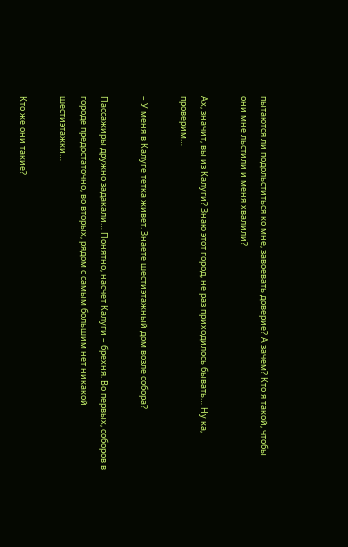пытаются ли подольститься ко мне, завоевать доверие? А зачем? Кто я такой, чтобы они мне льстили и меня хвалили?

Ах, значит, вы из Калуги? Знаю этот город, не раз приходилось бывать… Ну ка, проверим…

– У меня в Калуге тетка живет. Знаете шестиэтажный дом возле собора?

Пассажиры дружно задакали… Понятно, насчет Калуги – брехня. Во первых, соборов в городе предостаточно, во вторых, рядом с самым большим нет никакой шестиэтажки…

Кто же они такие?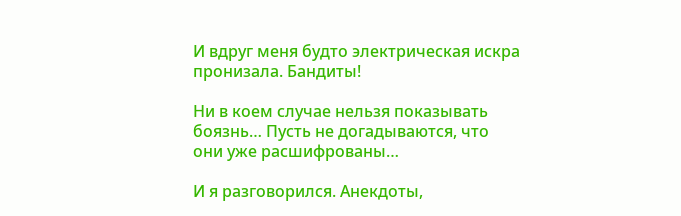И вдруг меня будто электрическая искра пронизала. Бандиты!

Ни в коем случае нельзя показывать боязнь… Пусть не догадываются, что они уже расшифрованы…

И я разговорился. Анекдоты,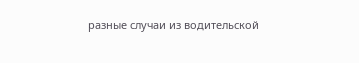разные случаи из водительской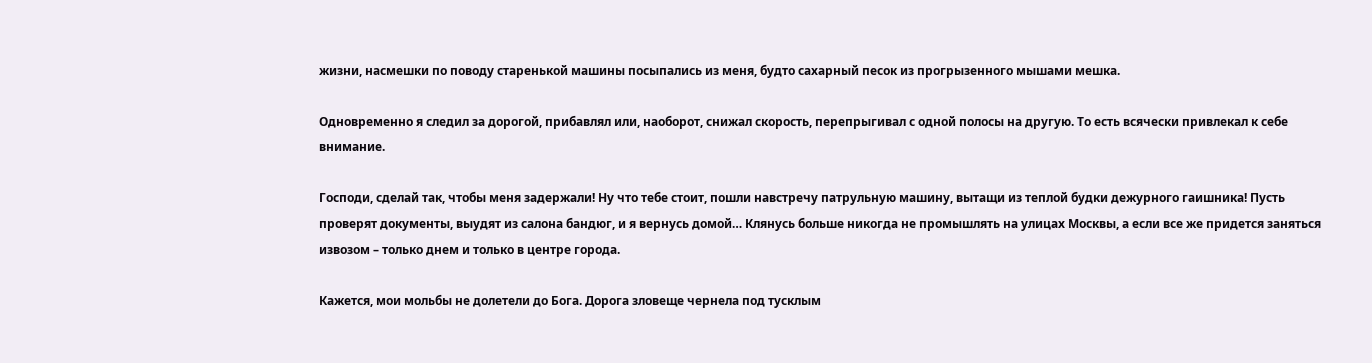жизни, насмешки по поводу старенькой машины посыпались из меня, будто сахарный песок из прогрызенного мышами мешка.

Одновременно я следил за дорогой, прибавлял или, наоборот, снижал скорость, перепрыгивал с одной полосы на другую. То есть всячески привлекал к себе внимание.

Господи, сделай так, чтобы меня задержали! Ну что тебе стоит, пошли навстречу патрульную машину, вытащи из теплой будки дежурного гаишника! Пусть проверят документы, выудят из салона бандюг, и я вернусь домой… Клянусь больше никогда не промышлять на улицах Москвы, а если все же придется заняться извозом – только днем и только в центре города.

Кажется, мои мольбы не долетели до Бога. Дорога зловеще чернела под тусклым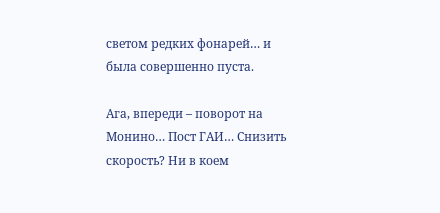светом редких фонарей… и была совершенно пуста.

Ага, впереди – поворот на Монино… Пост ГАИ… Снизить скорость? Ни в коем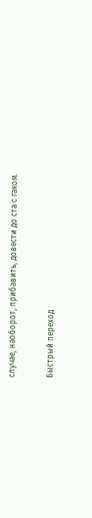случае, наоборот, прибавить, довести до ста с гаком.

Быстрый переход